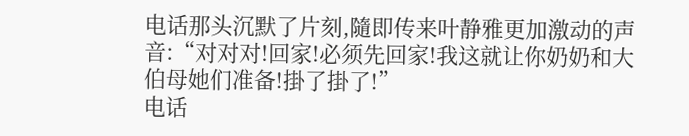电话那头沉默了片刻,隨即传来叶静雅更加激动的声音:“对对对!回家!必须先回家!我这就让你奶奶和大伯母她们准备!掛了掛了!”
电话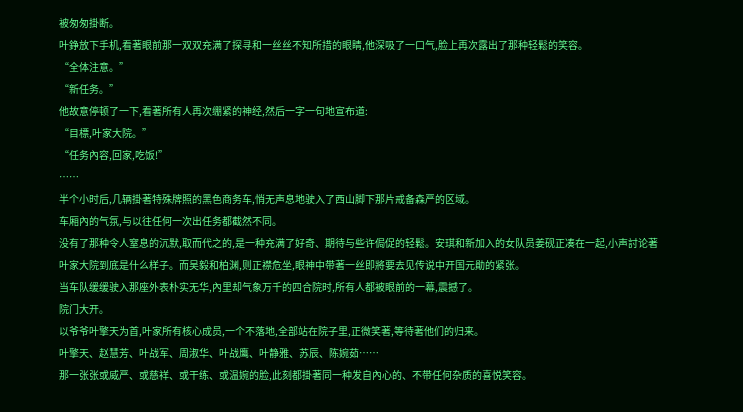被匆匆掛断。
叶錚放下手机,看著眼前那一双双充满了探寻和一丝丝不知所措的眼睛,他深吸了一口气,脸上再次露出了那种轻鬆的笑容。
“全体注意。”
“新任务。”
他故意停顿了一下,看著所有人再次绷紧的神经,然后一字一句地宣布道:
“目標,叶家大院。”
“任务內容,回家,吃饭!”
……
半个小时后,几辆掛著特殊牌照的黑色商务车,悄无声息地驶入了西山脚下那片戒备森严的区域。
车厢內的气氛,与以往任何一次出任务都截然不同。
没有了那种令人窒息的沉默,取而代之的,是一种充满了好奇、期待与些许侷促的轻鬆。安琪和新加入的女队员姜砚正凑在一起,小声討论著叶家大院到底是什么样子。而吴毅和柏渊,则正襟危坐,眼神中带著一丝即將要去见传说中开国元勛的紧张。
当车队缓缓驶入那座外表朴实无华,內里却气象万千的四合院时,所有人都被眼前的一幕,震撼了。
院门大开。
以爷爷叶擎天为首,叶家所有核心成员,一个不落地,全部站在院子里,正微笑著,等待著他们的归来。
叶擎天、赵慧芳、叶战军、周淑华、叶战鹰、叶静雅、苏辰、陈婉茹……
那一张张或威严、或慈祥、或干练、或温婉的脸,此刻都掛著同一种发自內心的、不带任何杂质的喜悦笑容。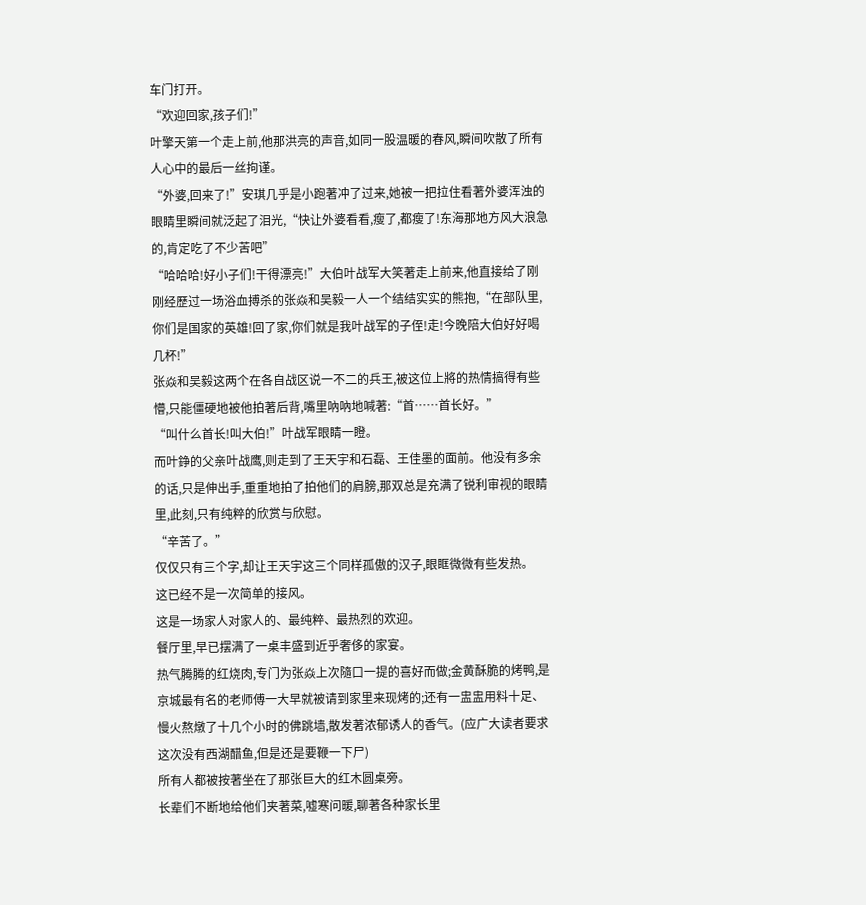车门打开。
“欢迎回家,孩子们!”
叶擎天第一个走上前,他那洪亮的声音,如同一股温暖的春风,瞬间吹散了所有人心中的最后一丝拘谨。
“外婆,回来了!”安琪几乎是小跑著冲了过来,她被一把拉住看著外婆浑浊的眼睛里瞬间就泛起了泪光,“快让外婆看看,瘦了,都瘦了!东海那地方风大浪急的,肯定吃了不少苦吧”
“哈哈哈!好小子们!干得漂亮!”大伯叶战军大笑著走上前来,他直接给了刚刚经歷过一场浴血搏杀的张焱和吴毅一人一个结结实实的熊抱,“在部队里,你们是国家的英雄!回了家,你们就是我叶战军的子侄!走!今晚陪大伯好好喝几杯!”
张焱和吴毅这两个在各自战区说一不二的兵王,被这位上將的热情搞得有些懵,只能僵硬地被他拍著后背,嘴里吶吶地喊著:“首……首长好。”
“叫什么首长!叫大伯!”叶战军眼睛一瞪。
而叶錚的父亲叶战鹰,则走到了王天宇和石磊、王佳墨的面前。他没有多余的话,只是伸出手,重重地拍了拍他们的肩膀,那双总是充满了锐利审视的眼睛里,此刻,只有纯粹的欣赏与欣慰。
“辛苦了。”
仅仅只有三个字,却让王天宇这三个同样孤傲的汉子,眼眶微微有些发热。
这已经不是一次简单的接风。
这是一场家人对家人的、最纯粹、最热烈的欢迎。
餐厅里,早已摆满了一桌丰盛到近乎奢侈的家宴。
热气腾腾的红烧肉,专门为张焱上次隨口一提的喜好而做;金黄酥脆的烤鸭,是京城最有名的老师傅一大早就被请到家里来现烤的;还有一盅盅用料十足、慢火熬燉了十几个小时的佛跳墙,散发著浓郁诱人的香气。(应广大读者要求这次没有西湖醋鱼,但是还是要鞭一下尸)
所有人都被按著坐在了那张巨大的红木圆桌旁。
长辈们不断地给他们夹著菜,嘘寒问暖,聊著各种家长里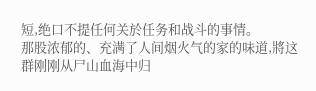短,绝口不提任何关於任务和战斗的事情。
那股浓郁的、充满了人间烟火气的家的味道,將这群刚刚从尸山血海中归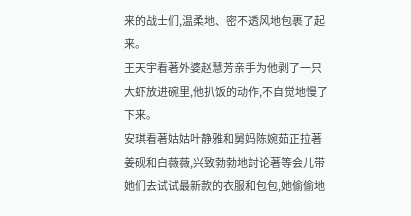来的战士们,温柔地、密不透风地包裹了起来。
王天宇看著外婆赵慧芳亲手为他剥了一只大虾放进碗里,他扒饭的动作,不自觉地慢了下来。
安琪看著姑姑叶静雅和舅妈陈婉茹正拉著姜砚和白薇薇,兴致勃勃地討论著等会儿带她们去试试最新款的衣服和包包,她偷偷地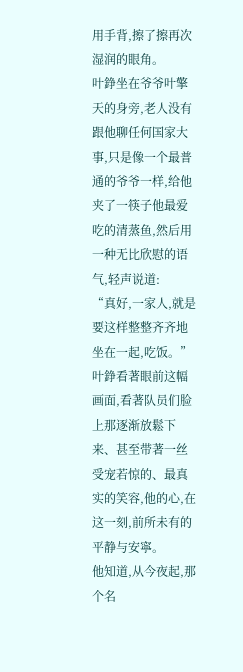用手背,擦了擦再次湿润的眼角。
叶錚坐在爷爷叶擎天的身旁,老人没有跟他聊任何国家大事,只是像一个最普通的爷爷一样,给他夹了一筷子他最爱吃的清蒸鱼,然后用一种无比欣慰的语气,轻声说道:
“真好,一家人,就是要这样整整齐齐地坐在一起,吃饭。”
叶錚看著眼前这幅画面,看著队员们脸上那逐渐放鬆下来、甚至带著一丝受宠若惊的、最真实的笑容,他的心,在这一刻,前所未有的平静与安寧。
他知道,从今夜起,那个名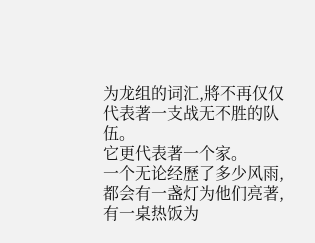为龙组的词汇,將不再仅仅代表著一支战无不胜的队伍。
它更代表著一个家。
一个无论经歷了多少风雨,都会有一盏灯为他们亮著,有一桌热饭为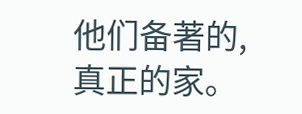他们备著的,真正的家。